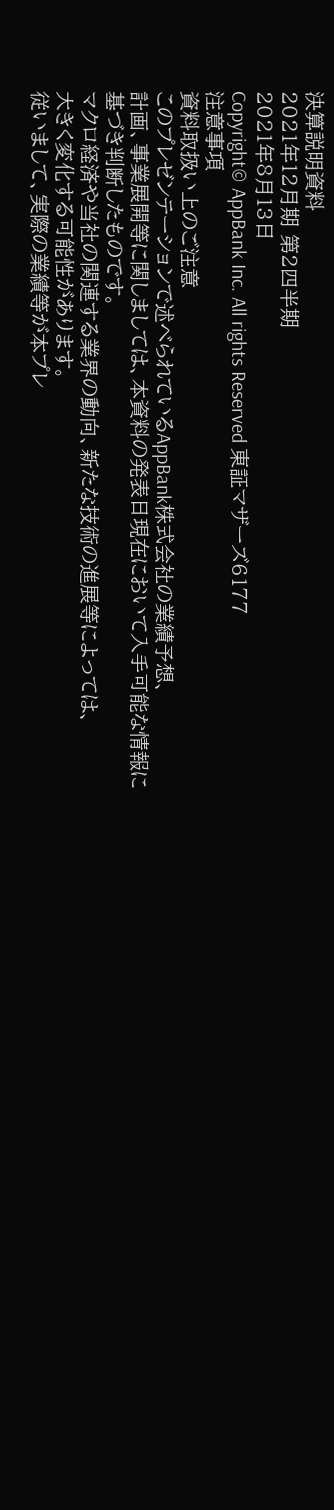決算説明資料
2021年12月期 第2四半期
2021年8月13日
Copyright© AppBank Inc. All rights Reserved 東証マザーズ6177
注意事項
資料取扱い上のご注意
このプレゼンテーションで述べられているAppBank株式会社の業績予想、
計画、事業展開等に関しましては、本資料の発表日現在において入手可能な情報に
基づき判断したものです。
マクロ経済や当社の関連する業界の動向、新たな技術の進展等によっては、
大きく変化する可能性があります。
従いまして、実際の業績等が本プレ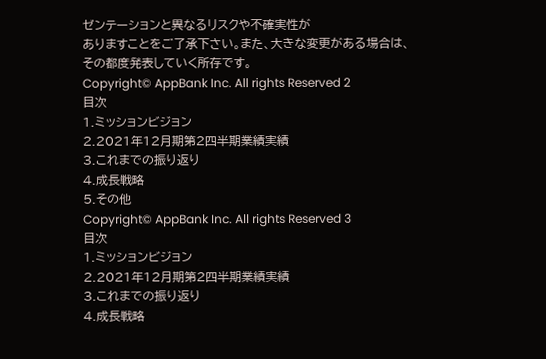ゼンテーションと異なるリスクや不確実性が
ありますことをご了承下さい。また、大きな変更がある場合は、
その都度発表していく所存です。
Copyright© AppBank Inc. All rights Reserved 2
目次
1.ミッションビジョン
2.2021年12月期第2四半期業績実績
3.これまでの振り返り
4.成長戦略
5.その他
Copyright© AppBank Inc. All rights Reserved 3
目次
1.ミッションビジョン
2.2021年12月期第2四半期業績実績
3.これまでの振り返り
4.成長戦略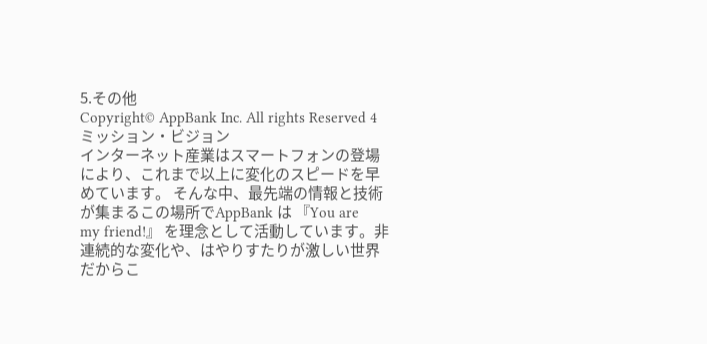5.その他
Copyright© AppBank Inc. All rights Reserved 4
ミッション・ビジョン
インターネット産業はスマートフォンの登場により、これまで以上に変化のスピードを早
めています。 そんな中、最先端の情報と技術が集まるこの場所でAppBank は 『You are
my friend!』 を理念として活動しています。非連続的な変化や、はやりすたりが激しい世界
だからこ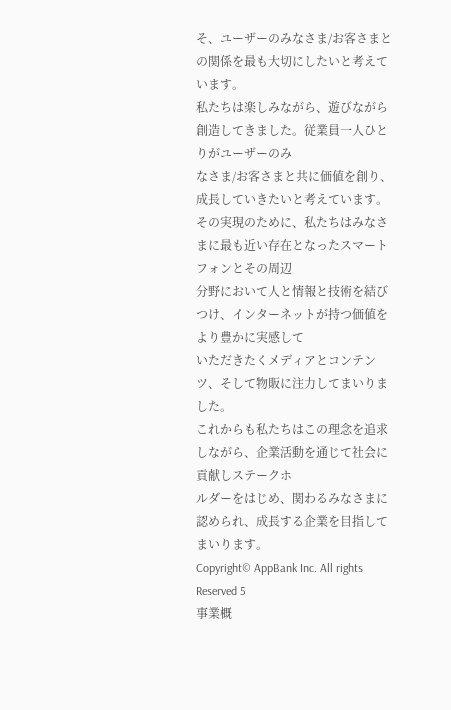そ、ユーザーのみなさま/お客さまとの関係を最も大切にしたいと考えています。
私たちは楽しみながら、遊びながら創造してきました。従業員一人ひとりがユーザーのみ
なさま/お客さまと共に価値を創り、成長していきたいと考えています。
その実現のために、私たちはみなさまに最も近い存在となったスマートフォンとその周辺
分野において人と情報と技術を結びつけ、インターネットが持つ価値をより豊かに実感して
いただきたくメディアとコンテンツ、そして物販に注力してまいりました。
これからも私たちはこの理念を追求しながら、企業活動を通じて社会に貢献しステークホ
ルダーをはじめ、関わるみなさまに認められ、成長する企業を目指してまいります。
Copyright© AppBank Inc. All rights Reserved 5
事業概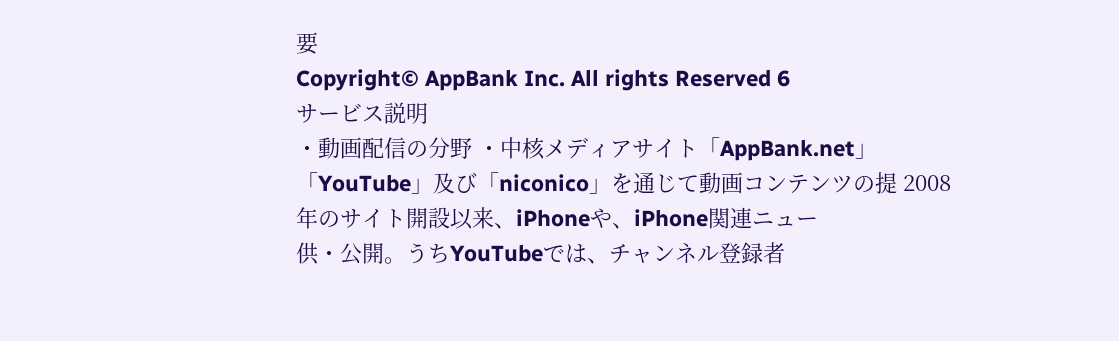要
Copyright© AppBank Inc. All rights Reserved 6
サービス説明
・動画配信の分野 ・中核メディアサイト「AppBank.net」
「YouTube」及び「niconico」を通じて動画コンテンツの提 2008年のサイト開設以来、iPhoneや、iPhone関連ニュー
供・公開。うちYouTubeでは、チャンネル登録者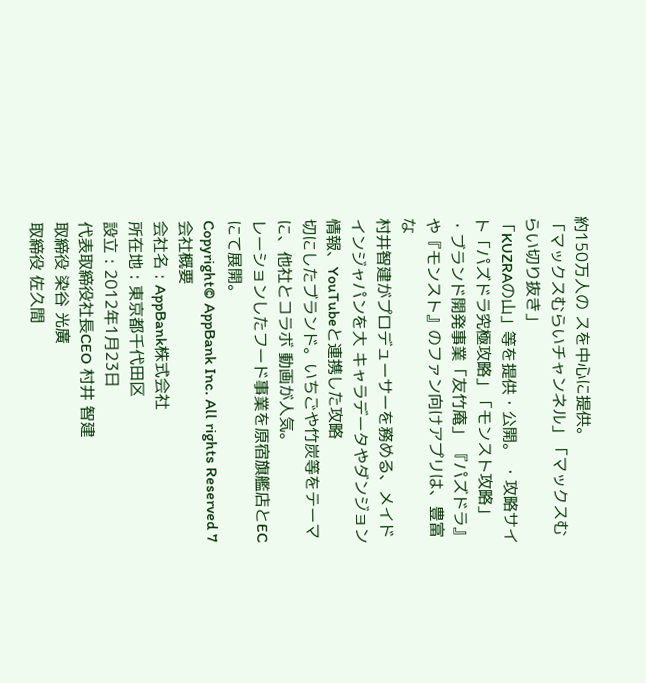約150万人の スを中心に提供。
「マックスむらいチャンネル」「マックスむらい切り抜き」
「KUZRAの山」等を提供・公開。 ・攻略サイト「パズドラ究極攻略」「モンスト攻略」
・ブランド開発事業「友竹庵」 『パズドラ』や『モンスト』のファン向けアプリは、豊富な
村井智建がプロデューサーを務める、メイドインジャパンを大 キャラデータやダンジョン情報、YouTubeと連携した攻略
切にしたブランド。いちごや竹炭等をテーマに、他社とコラボ 動画が人気。
レーションしたフード事業を原宿旗艦店とECにて展開。
Copyright© AppBank Inc. All rights Reserved 7
会社概要
会社名 : AppBank株式会社
所在地 : 東京都千代田区
設立 : 2012年1月23日
代表取締役社長CEO 村井 智建
取締役 染谷 光廣
取締役 佐久間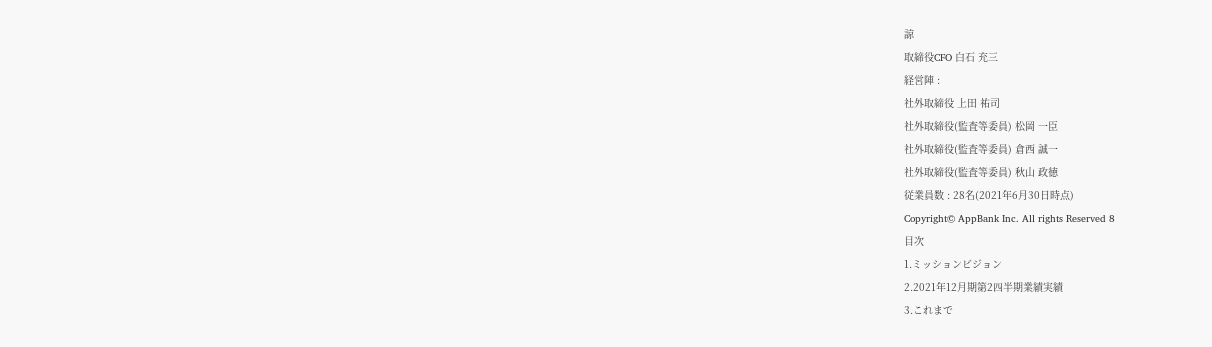諒
取締役CFO 白石 充三
経営陣 :
社外取締役 上田 祐司
社外取締役(監査等委員) 松岡 一臣
社外取締役(監査等委員) 倉西 誠一
社外取締役(監査等委員) 秋山 政徳
従業員数 : 28名(2021年6月30日時点)
Copyright© AppBank Inc. All rights Reserved 8
目次
1.ミッションビジョン
2.2021年12月期第2四半期業績実績
3.これまで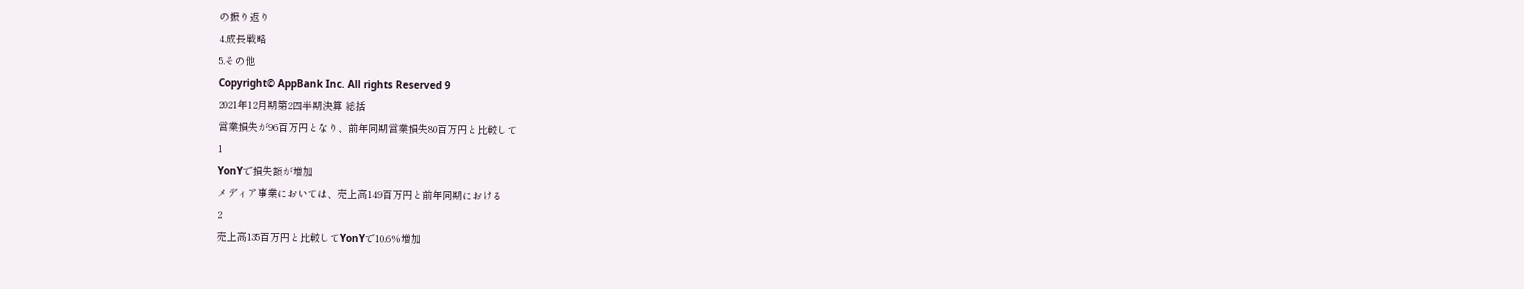の振り返り
4.成長戦略
5.その他
Copyright© AppBank Inc. All rights Reserved 9
2021年12月期第2四半期決算 総括
営業損失が96百万円となり、前年同期営業損失80百万円と比較して
1
YonYで損失額が増加
メディア事業においては、売上高149百万円と前年同期における
2
売上高135百万円と比較してYonYで10.6%増加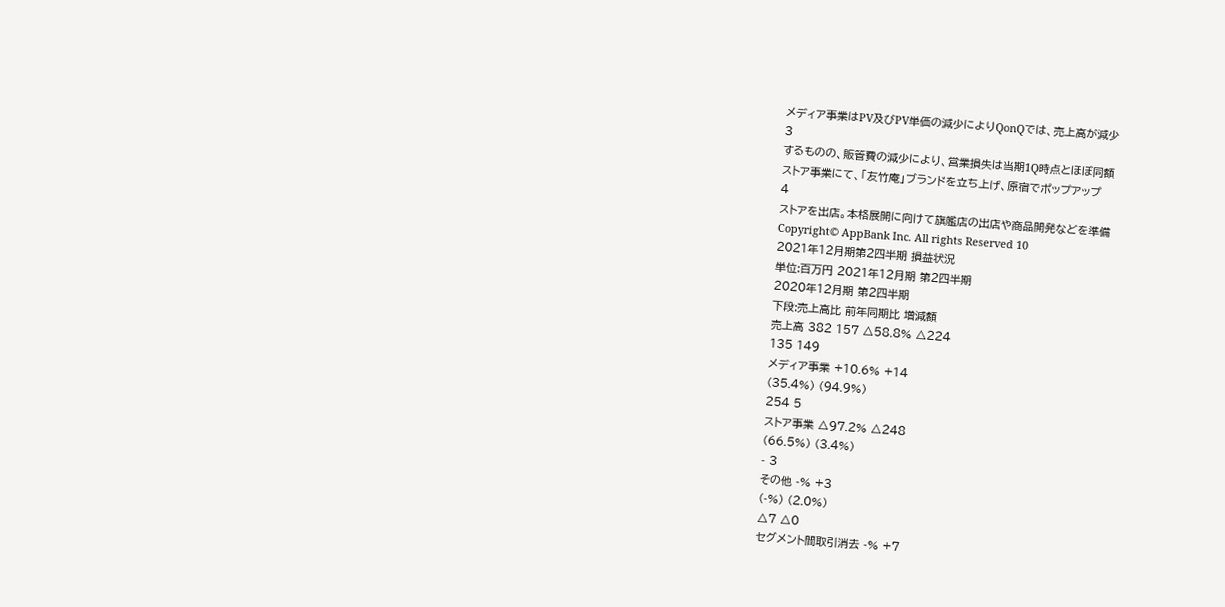メディア事業はPV及びPV単価の減少によりQonQでは、売上高が減少
3
するものの、販管費の減少により、営業損失は当期1Q時点とほぼ同額
ストア事業にて、「友竹庵」ブランドを立ち上げ、原宿でポップアップ
4
ストアを出店。本格展開に向けて旗艦店の出店や商品開発などを準備
Copyright© AppBank Inc. All rights Reserved 10
2021年12月期第2四半期 損益状況
単位:百万円 2021年12月期 第2四半期
2020年12月期 第2四半期
下段:売上高比 前年同期比 増減額
売上高 382 157 △58.8% △224
135 149
メディア事業 +10.6% +14
(35.4%) (94.9%)
254 5
ストア事業 △97.2% △248
(66.5%) (3.4%)
- 3
その他 -% +3
(-%) (2.0%)
△7 △0
セグメント間取引消去 -% +7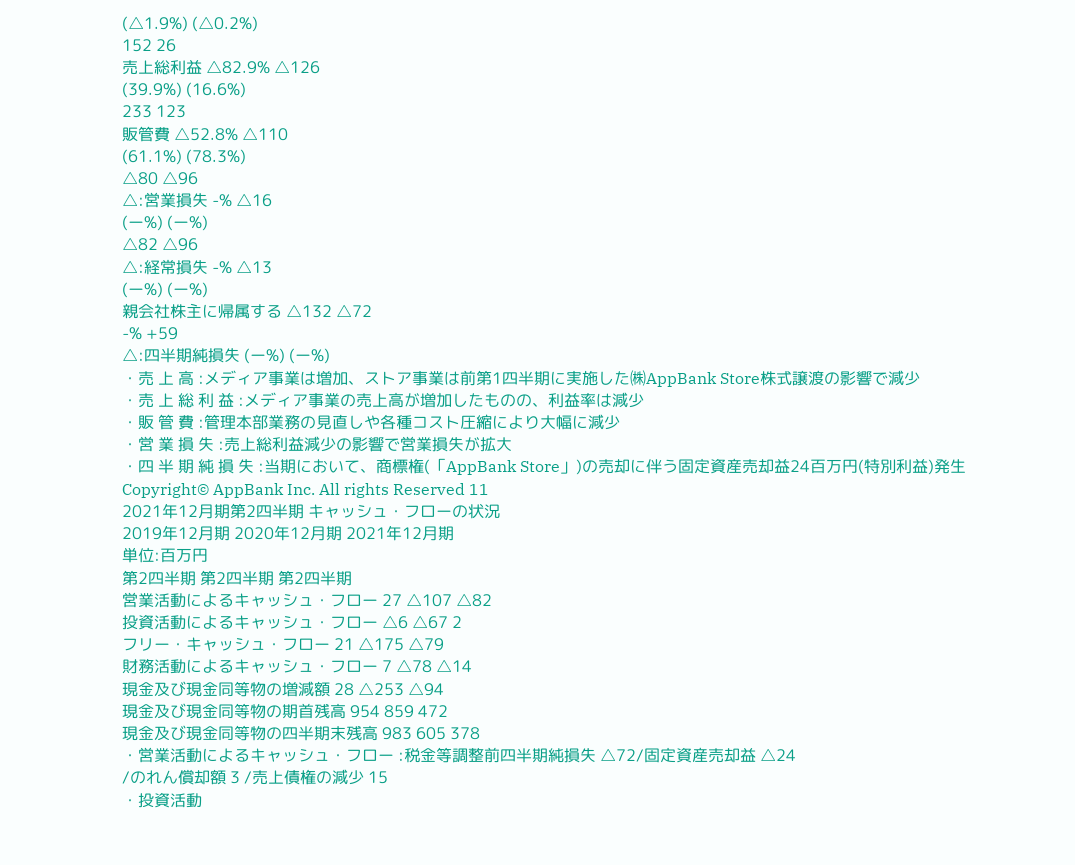(△1.9%) (△0.2%)
152 26
売上総利益 △82.9% △126
(39.9%) (16.6%)
233 123
販管費 △52.8% △110
(61.1%) (78.3%)
△80 △96
△:営業損失 -% △16
(ー%) (ー%)
△82 △96
△:経常損失 -% △13
(ー%) (ー%)
親会社株主に帰属する △132 △72
-% +59
△:四半期純損失 (ー%) (ー%)
・売 上 高 :メディア事業は増加、ストア事業は前第1四半期に実施した㈱AppBank Store株式譲渡の影響で減少
・売 上 総 利 益 :メディア事業の売上高が増加したものの、利益率は減少
・販 管 費 :管理本部業務の見直しや各種コスト圧縮により大幅に減少
・営 業 損 失 :売上総利益減少の影響で営業損失が拡大
・四 半 期 純 損 失 :当期において、商標権(「AppBank Store」)の売却に伴う固定資産売却益24百万円(特別利益)発生
Copyright© AppBank Inc. All rights Reserved 11
2021年12月期第2四半期 キャッシュ・フローの状況
2019年12月期 2020年12月期 2021年12月期
単位:百万円
第2四半期 第2四半期 第2四半期
営業活動によるキャッシュ・フロー 27 △107 △82
投資活動によるキャッシュ・フロー △6 △67 2
フリー・キャッシュ・フロー 21 △175 △79
財務活動によるキャッシュ・フロー 7 △78 △14
現金及び現金同等物の増減額 28 △253 △94
現金及び現金同等物の期首残高 954 859 472
現金及び現金同等物の四半期末残高 983 605 378
・営業活動によるキャッシュ・フロー :税金等調整前四半期純損失 △72/固定資産売却益 △24
/のれん償却額 3 /売上債権の減少 15
・投資活動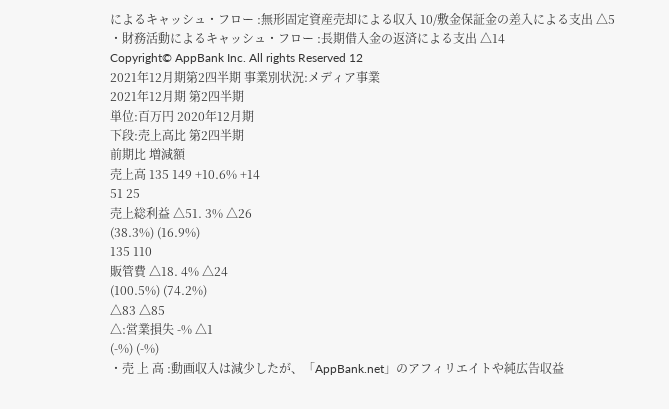によるキャッシュ・フロー :無形固定資産売却による収入 10/敷金保証金の差入による支出 △5
・財務活動によるキャッシュ・フロー :長期借入金の返済による支出 △14
Copyright© AppBank Inc. All rights Reserved 12
2021年12月期第2四半期 事業別状況:メディア事業
2021年12月期 第2四半期
単位:百万円 2020年12月期
下段:売上高比 第2四半期
前期比 増減額
売上高 135 149 +10.6% +14
51 25
売上総利益 △51. 3% △26
(38.3%) (16.9%)
135 110
販管費 △18. 4% △24
(100.5%) (74.2%)
△83 △85
△:営業損失 -% △1
(-%) (-%)
・売 上 高 :動画収入は減少したが、「AppBank.net」のアフィリエイトや純広告収益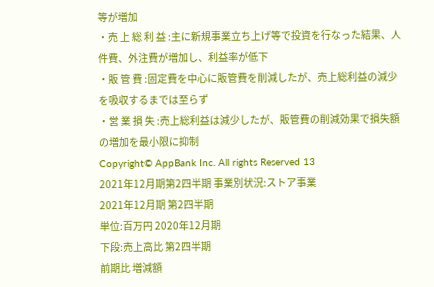等が増加
・売 上 総 利 益 :主に新規事業立ち上げ等で投資を行なった結果、人件費、外注費が増加し、利益率が低下
・販 管 費 :固定費を中心に販管費を削減したが、売上総利益の減少を吸収するまでは至らず
・営 業 損 失 :売上総利益は減少したが、販管費の削減効果で損失額の増加を最小限に抑制
Copyright© AppBank Inc. All rights Reserved 13
2021年12月期第2四半期 事業別状況:ストア事業
2021年12月期 第2四半期
単位:百万円 2020年12月期
下段:売上高比 第2四半期
前期比 増減額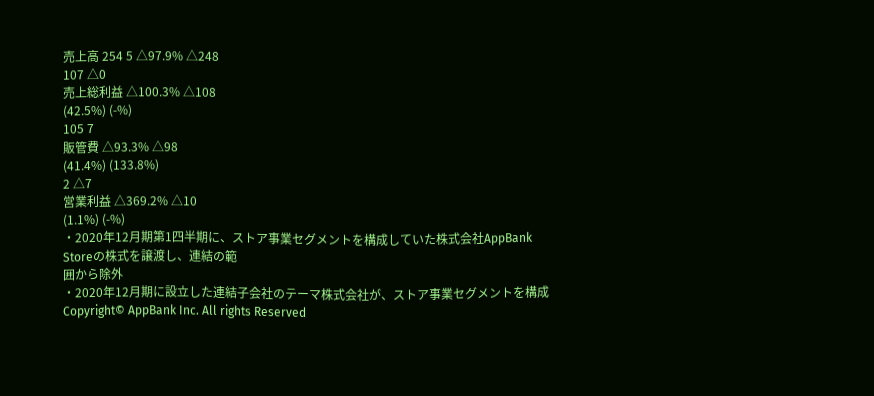売上高 254 5 △97.9% △248
107 △0
売上総利益 △100.3% △108
(42.5%) (-%)
105 7
販管費 △93.3% △98
(41.4%) (133.8%)
2 △7
営業利益 △369.2% △10
(1.1%) (-%)
・2020年12月期第1四半期に、ストア事業セグメントを構成していた株式会社AppBank Storeの株式を譲渡し、連結の範
囲から除外
・2020年12月期に設立した連結子会社のテーマ株式会社が、ストア事業セグメントを構成
Copyright© AppBank Inc. All rights Reserved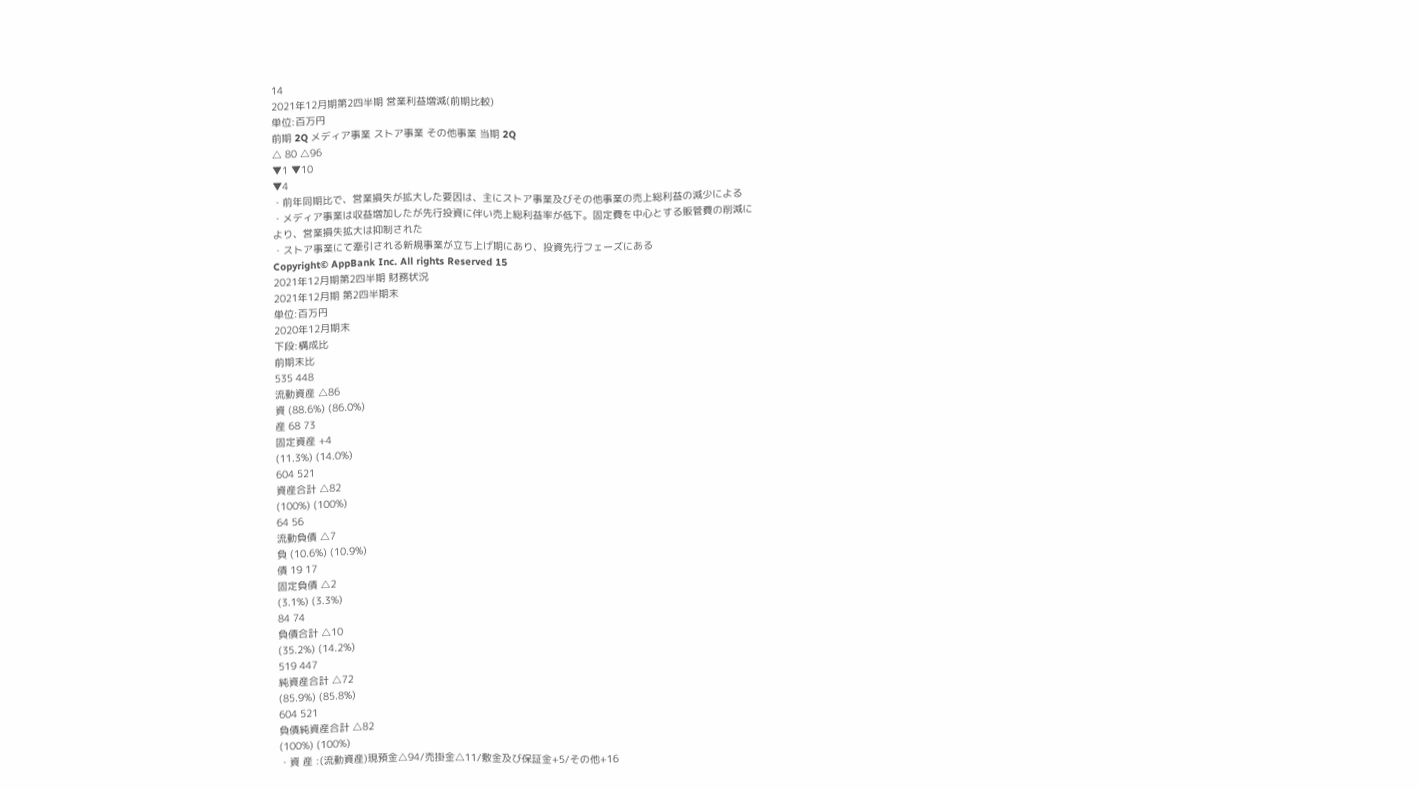14
2021年12月期第2四半期 営業利益増減(前期比較)
単位:百万円
前期 2Q メディア事業 ストア事業 その他事業 当期 2Q
△ 80 △96
▼1 ▼10
▼4
・前年同期比で、営業損失が拡大した要因は、主にストア事業及びその他事業の売上総利益の減少による
・メディア事業は収益増加したが先行投資に伴い売上総利益率が低下。固定費を中心とする販管費の削減に
より、営業損失拡大は抑制された
・ストア事業にて牽引される新規事業が立ち上げ期にあり、投資先行フェーズにある
Copyright© AppBank Inc. All rights Reserved 15
2021年12月期第2四半期 財務状況
2021年12月期 第2四半期末
単位:百万円
2020年12月期末
下段:構成比
前期末比
535 448
流動資産 △86
資 (88.6%) (86.0%)
産 68 73
固定資産 +4
(11.3%) (14.0%)
604 521
資産合計 △82
(100%) (100%)
64 56
流動負債 △7
負 (10.6%) (10.9%)
債 19 17
固定負債 △2
(3.1%) (3.3%)
84 74
負債合計 △10
(35.2%) (14.2%)
519 447
純資産合計 △72
(85.9%) (85.8%)
604 521
負債純資産合計 △82
(100%) (100%)
・資 産 :(流動資産)現預金△94/売掛金△11/敷金及び保証金+5/その他+16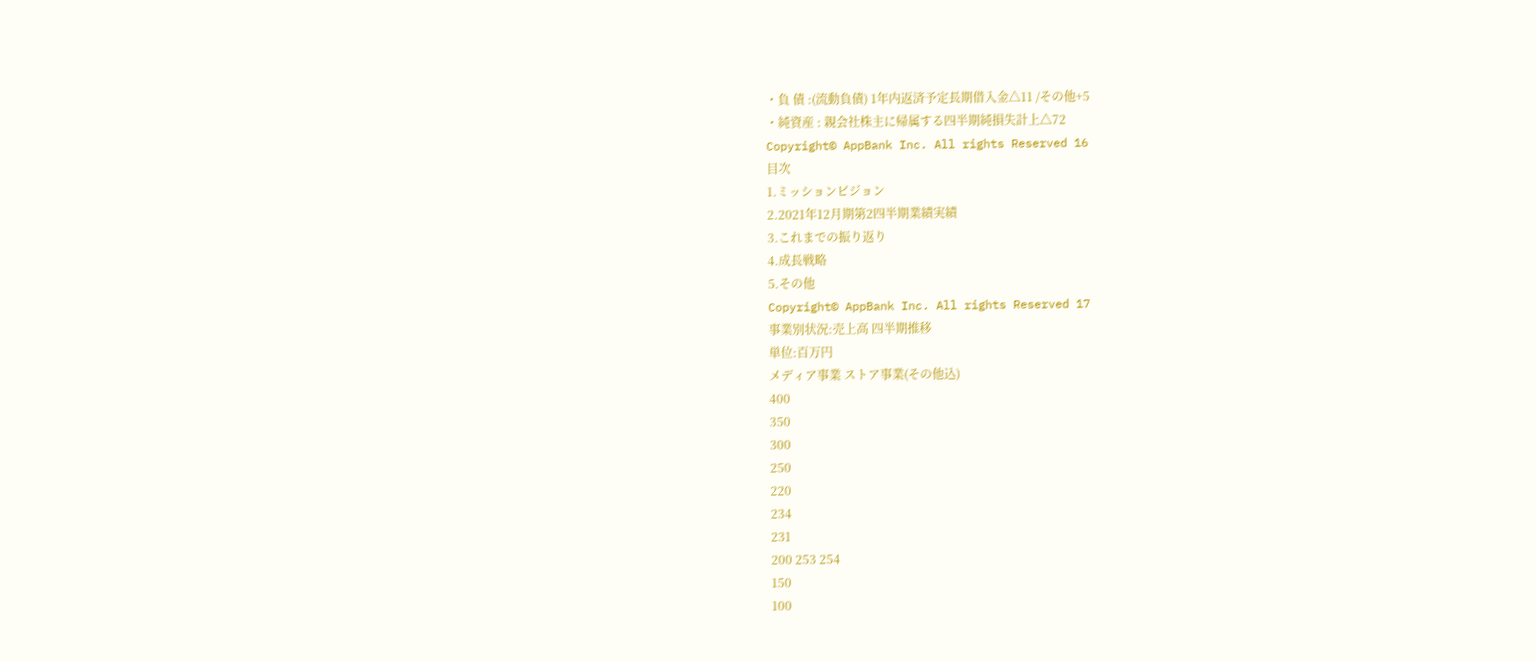・負 債 :(流動負債) 1年内返済予定長期借入金△11 /その他+5
・純資産 : 親会社株主に帰属する四半期純損失計上△72
Copyright© AppBank Inc. All rights Reserved 16
目次
1.ミッションビジョン
2.2021年12月期第2四半期業績実績
3.これまでの振り返り
4.成長戦略
5.その他
Copyright© AppBank Inc. All rights Reserved 17
事業別状況:売上高 四半期推移
単位:百万円
メディア事業 ストア事業(その他込)
400
350
300
250
220
234
231
200 253 254
150
100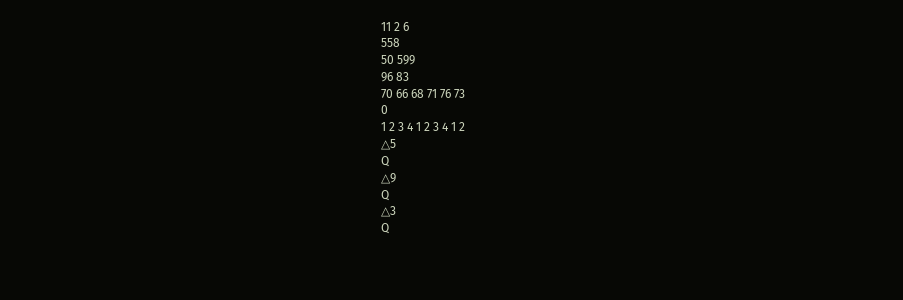11 2 6
558
50 599
96 83
70 66 68 71 76 73
0
1 2 3 4 1 2 3 4 1 2
△5
Q
△9
Q
△3
Q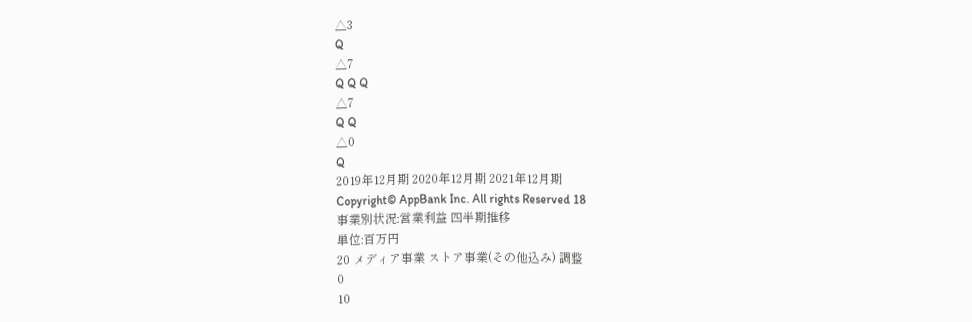△3
Q
△7
Q Q Q
△7
Q Q
△0
Q
2019年12月期 2020年12月期 2021年12月期
Copyright© AppBank Inc. All rights Reserved 18
事業別状況:営業利益 四半期推移
単位:百万円
20 メディア事業 ストア事業(その他込み) 調整
0
10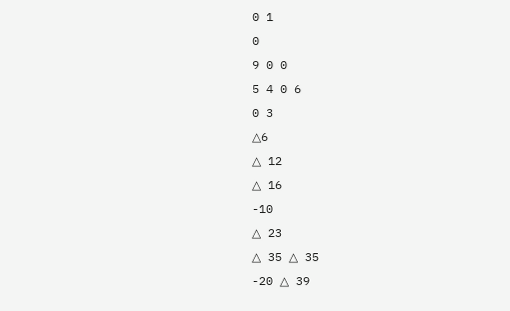0 1
0
9 0 0
5 4 0 6
0 3
△6
△ 12
△ 16
-10
△ 23
△ 35 △ 35
-20 △ 39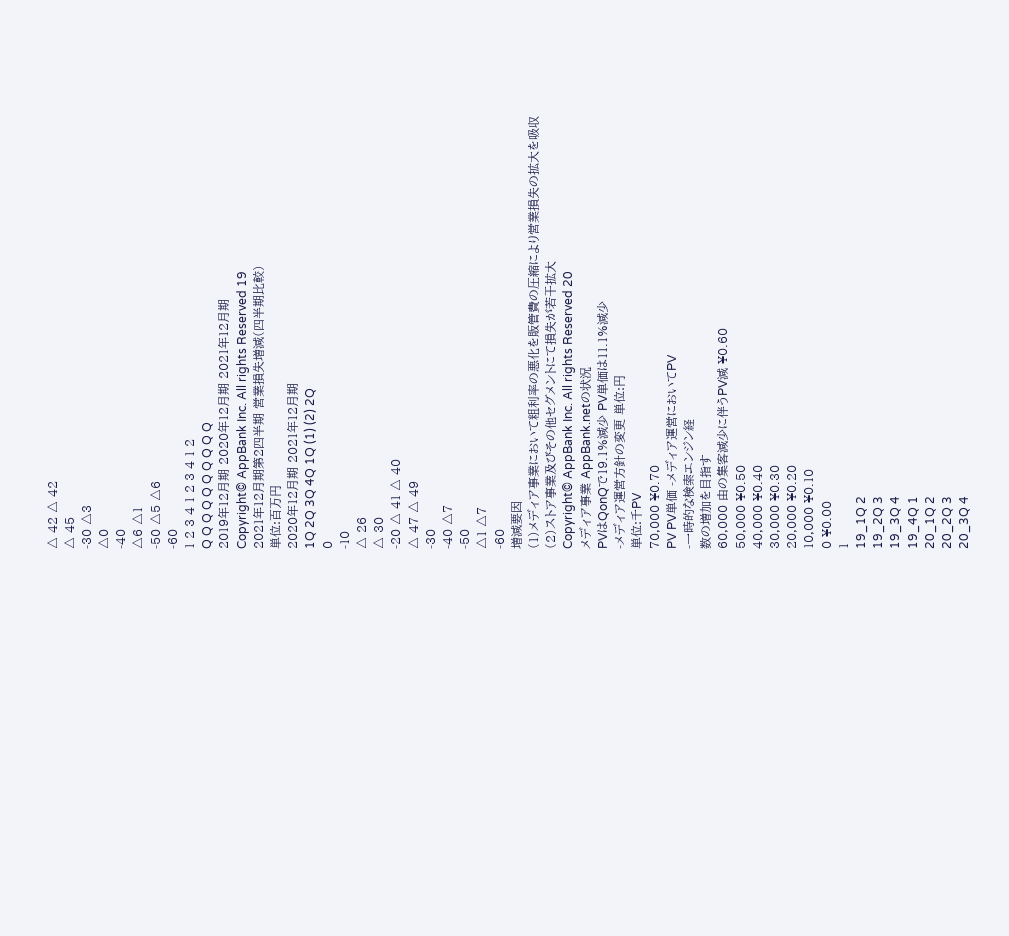△ 42 △ 42
△ 45
-30 △3
△0
-40
△6 △1
-50 △5 △6
-60
1 2 3 4 1 2 3 4 1 2
Q Q Q Q Q Q Q Q Q Q
2019年12月期 2020年12月期 2021年12月期
Copyright© AppBank Inc. All rights Reserved 19
2021年12月期第2四半期 営業損失増減(四半期比較)
単位:百万円
2020年12月期 2021年12月期
1Q 2Q 3Q 4Q 1Q (1) (2) 2Q
0
-10
△ 26
△ 30
-20 △ 41 △ 40
△ 47 △ 49
-30
-40 △7
-50
△1 △7
-60
増減要因
(1)メディア事業において粗利率の悪化を販管費の圧縮により営業損失の拡大を吸収
(2)ストア事業及びその他セグメントにて損失が若干拡大
Copyright© AppBank Inc. All rights Reserved 20
メディア事業 AppBank.netの状況
PVはQonQで19.1%減少 PV単価は11.1%減少
-メディア運営方針の変更 単位:円
単位:千PV
70,000 ¥0.70
PV PV単価 -メディア運営においてPV
-一時的な検索エンジン経
数の増加を目指す
60,000 由の集客減少に伴うPV減 ¥0.60
50,000 ¥0.50
40,000 ¥0.40
30,000 ¥0.30
20,000 ¥0.20
10,000 ¥0.10
0 ¥0.00
1
19_1Q 2
19_2Q 3
19_3Q 4
19_4Q 1
20_1Q 2
20_2Q 3
20_3Q 4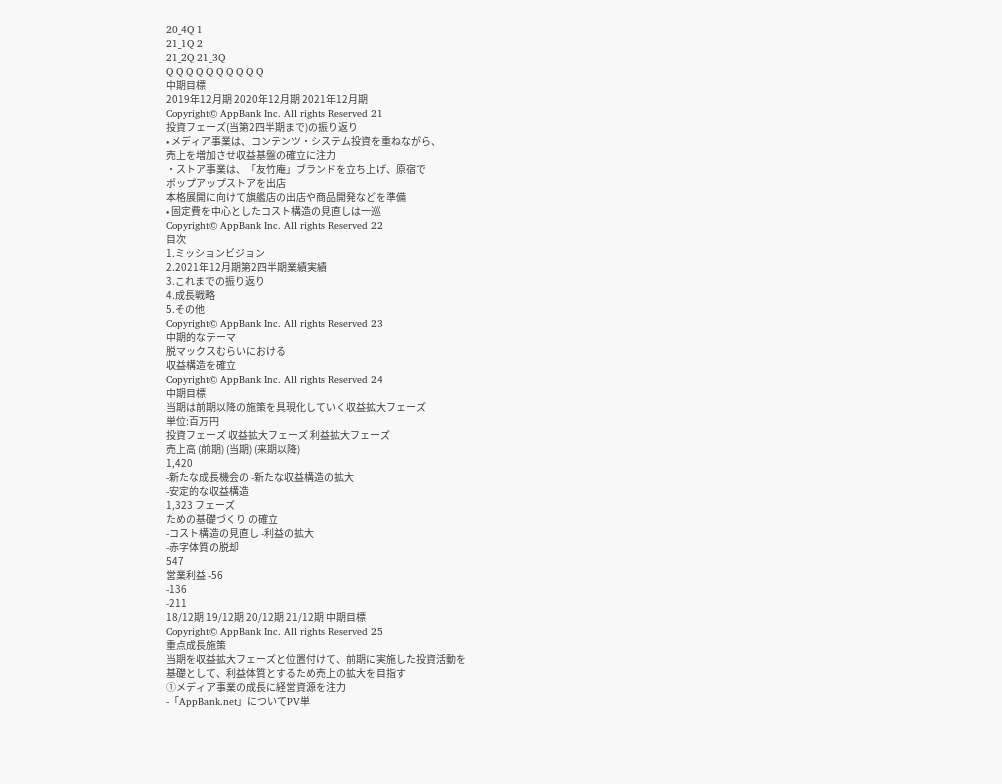20_4Q 1
21_1Q 2
21_2Q 21_3Q
Q Q Q Q Q Q Q Q Q Q
中期目標
2019年12月期 2020年12月期 2021年12月期
Copyright© AppBank Inc. All rights Reserved 21
投資フェーズ(当第2四半期まで)の振り返り
• メディア事業は、コンテンツ・システム投資を重ねながら、
売上を増加させ収益基盤の確立に注力
・ストア事業は、「友竹庵」ブランドを立ち上げ、原宿で
ポップアップストアを出店
本格展開に向けて旗艦店の出店や商品開発などを準備
• 固定費を中心としたコスト構造の見直しは一巡
Copyright© AppBank Inc. All rights Reserved 22
目次
1.ミッションビジョン
2.2021年12月期第2四半期業績実績
3.これまでの振り返り
4.成長戦略
5.その他
Copyright© AppBank Inc. All rights Reserved 23
中期的なテーマ
脱マックスむらいにおける
収益構造を確立
Copyright© AppBank Inc. All rights Reserved 24
中期目標
当期は前期以降の施策を具現化していく収益拡大フェーズ
単位:百万円
投資フェーズ 収益拡大フェーズ 利益拡大フェーズ
売上高 (前期) (当期) (来期以降)
1,420
-新たな成長機会の -新たな収益構造の拡大
-安定的な収益構造
1,323 フェーズ
ための基礎づくり の確立
-コスト構造の見直し -利益の拡大
-赤字体質の脱却
547
営業利益 -56
-136
-211
18/12期 19/12期 20/12期 21/12期 中期目標
Copyright© AppBank Inc. All rights Reserved 25
重点成長施策
当期を収益拡大フェーズと位置付けて、前期に実施した投資活動を
基礎として、利益体質とするため売上の拡大を目指す
①メディア事業の成長に経営資源を注力
-「AppBank.net」についてPV単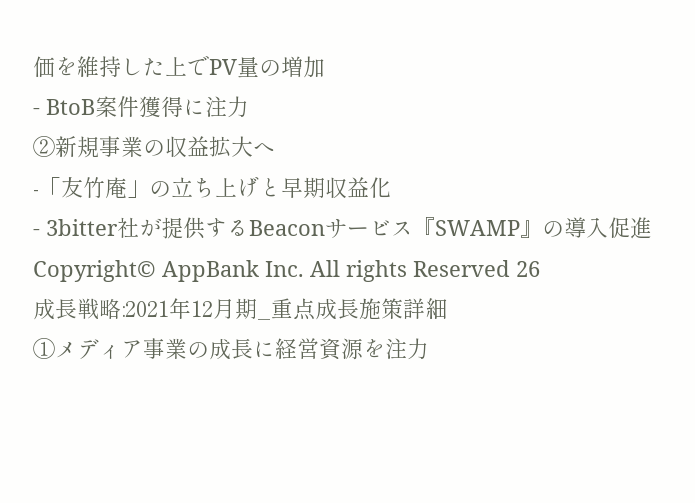価を維持した上でPV量の増加
- BtoB案件獲得に注力
②新規事業の収益拡大へ
-「友竹庵」の立ち上げと早期収益化
- 3bitter社が提供するBeaconサービス『SWAMP』の導入促進
Copyright© AppBank Inc. All rights Reserved 26
成長戦略:2021年12月期_重点成長施策詳細
①メディア事業の成長に経営資源を注力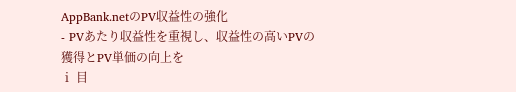AppBank.netのPV収益性の強化
- PVあたり収益性を重視し、収益性の高いPVの獲得とPV単価の向上を
ⅰ 目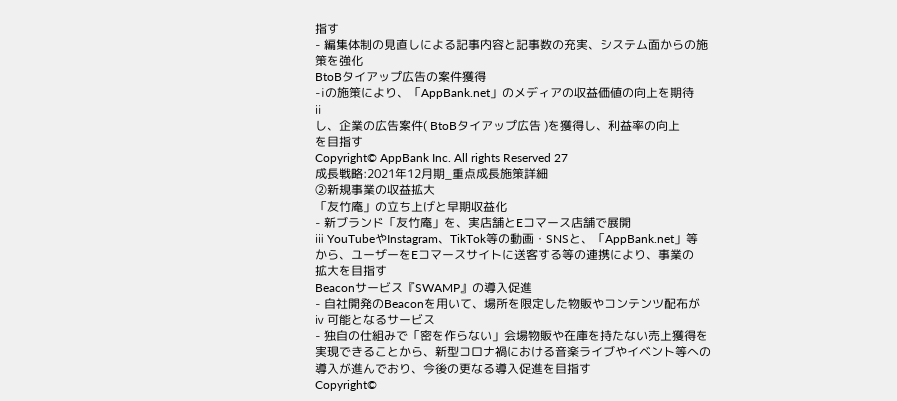指す
- 編集体制の見直しによる記事内容と記事数の充実、システム面からの施
策を強化
BtoBタイアップ広告の案件獲得
-ⅰの施策により、「AppBank.net」のメディアの収益価値の向上を期待
ⅱ
し、企業の広告案件( BtoBタイアップ広告 )を獲得し、利益率の向上
を目指す
Copyright© AppBank Inc. All rights Reserved 27
成長戦略:2021年12月期_重点成長施策詳細
②新規事業の収益拡大
「友竹庵」の立ち上げと早期収益化
- 新ブランド「友竹庵」を、実店舗とEコマース店舗で展開
ⅲ YouTubeやInstagram、TikTok等の動画・SNSと、「AppBank.net」等
から、ユーザーをEコマースサイトに送客する等の連携により、事業の
拡大を目指す
Beaconサービス『SWAMP』の導入促進
- 自社開発のBeaconを用いて、場所を限定した物販やコンテンツ配布が
ⅳ 可能となるサービス
- 独自の仕組みで「密を作らない」会場物販や在庫を持たない売上獲得を
実現できることから、新型コロナ禍における音楽ライブやイベント等への
導入が進んでおり、今後の更なる導入促進を目指す
Copyright©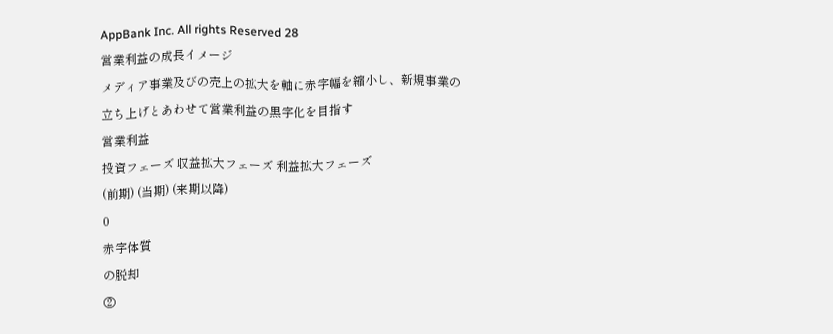AppBank Inc. All rights Reserved 28
営業利益の成長イメージ
メディア事業及びの売上の拡大を軸に赤字幅を縮小し、新規事業の
立ち上げとあわせて営業利益の黒字化を目指す
営業利益
投資フェーズ 収益拡大フェーズ 利益拡大フェーズ
(前期) (当期) (来期以降)
0
赤字体質
の脱却
②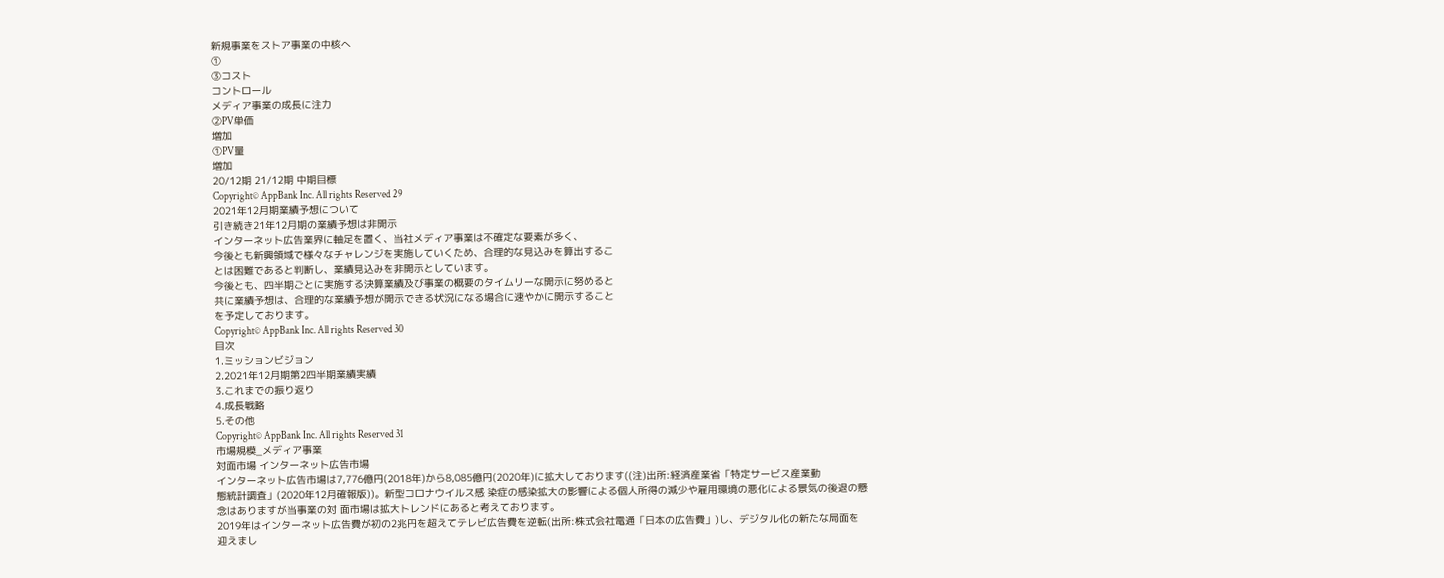新規事業をストア事業の中核へ
①
③コスト
コントロール
メディア事業の成長に注力
②PV単価
増加
①PV量
増加
20/12期 21/12期 中期目標
Copyright© AppBank Inc. All rights Reserved 29
2021年12月期業績予想について
引き続き21年12月期の業績予想は非開示
インターネット広告業界に軸足を置く、当社メディア事業は不確定な要素が多く、
今後とも新興領域で様々なチャレンジを実施していくため、合理的な見込みを算出するこ
とは困難であると判断し、業績見込みを非開示としています。
今後とも、四半期ごとに実施する決算業績及び事業の概要のタイムリーな開示に努めると
共に業績予想は、合理的な業績予想が開示できる状況になる場合に速やかに開示すること
を予定しております。
Copyright© AppBank Inc. All rights Reserved 30
目次
1.ミッションビジョン
2.2021年12月期第2四半期業績実績
3.これまでの振り返り
4.成長戦略
5.その他
Copyright© AppBank Inc. All rights Reserved 31
市場規模_メディア事業
対面市場 インターネット広告市場
インターネット広告市場は7,776億円(2018年)から8,085億円(2020年)に拡大しております((注)出所:経済産業省「特定サービス産業動
態統計調査」(2020年12月確報版))。新型コロナウイルス感 染症の感染拡大の影響による個人所得の減少や雇用環境の悪化による景気の後退の懸
念はありますが当事業の対 面市場は拡大トレンドにあると考えております。
2019年はインターネット広告費が初の2兆円を超えてテレビ広告費を逆転(出所:株式会社電通「日本の広告費」)し、デジタル化の新たな局面を
迎えまし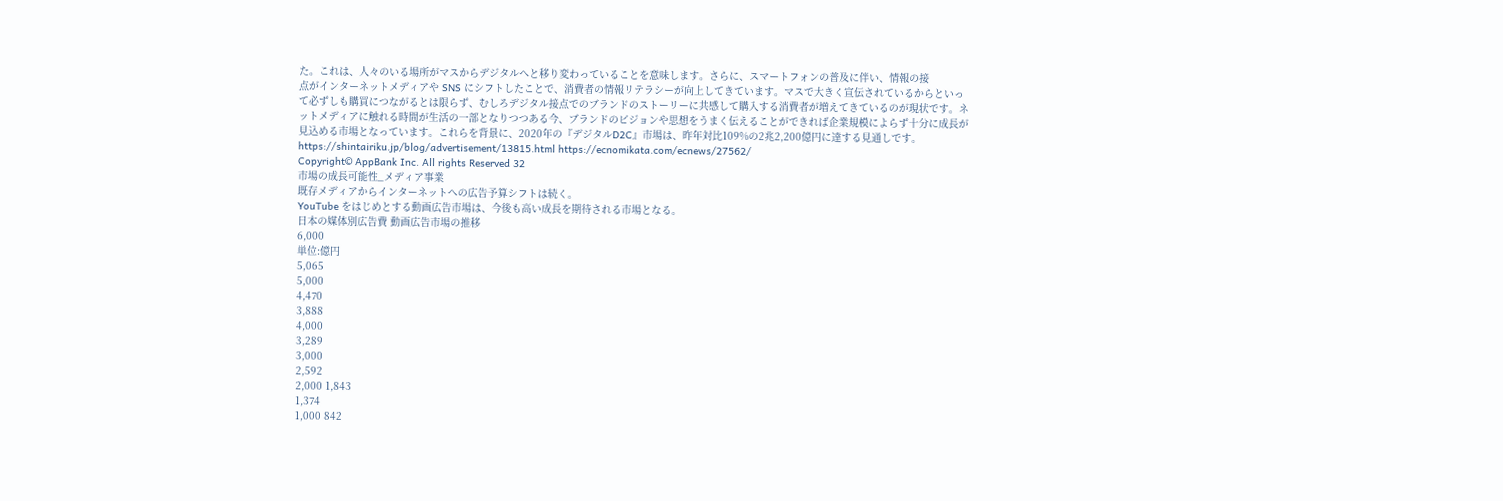た。これは、人々のいる場所がマスからデジタルへと移り変わっていることを意味します。さらに、スマートフォンの普及に伴い、情報の接
点がインターネットメディアや SNS にシフトしたことで、消費者の情報リテラシーが向上してきています。マスで大きく宣伝されているからといっ
て必ずしも購買につながるとは限らず、むしろデジタル接点でのブランドのストーリーに共感して購入する消費者が増えてきているのが現状です。ネ
ットメディアに触れる時間が生活の一部となりつつある今、ブランドのビジョンや思想をうまく伝えることができれば企業規模によらず十分に成長が
見込める市場となっています。これらを背景に、2020年の『デジタルD2C』市場は、昨年対比109%の2兆2,200億円に達する見通しです。
https://shintairiku.jp/blog/advertisement/13815.html https://ecnomikata.com/ecnews/27562/
Copyright© AppBank Inc. All rights Reserved 32
市場の成長可能性_メディア事業
既存メディアからインターネットへの広告予算シフトは続く。
YouTube をはじめとする動画広告市場は、今後も高い成長を期待される市場となる。
日本の媒体別広告費 動画広告市場の推移
6,000
単位:億円
5,065
5,000
4,470
3,888
4,000
3,289
3,000
2,592
2,000 1,843
1,374
1,000 842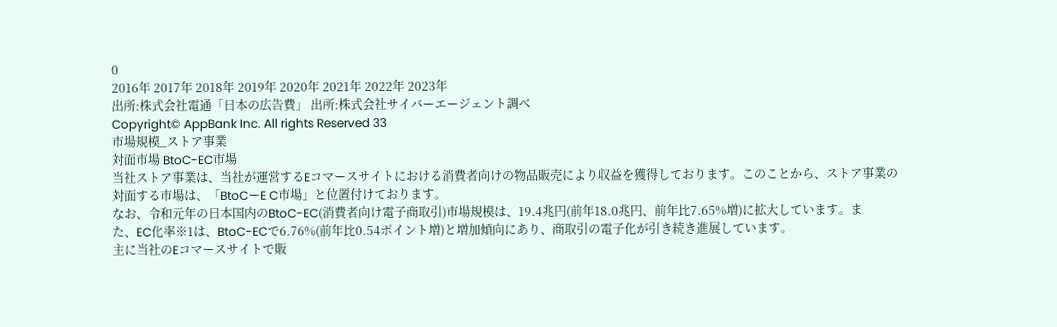0
2016年 2017年 2018年 2019年 2020年 2021年 2022年 2023年
出所:株式会社電通「日本の広告費」 出所:株式会社サイバーエージェント調べ
Copyright© AppBank Inc. All rights Reserved 33
市場規模_ストア事業
対面市場 BtoC-EC市場
当社ストア事業は、当社が運営するEコマースサイトにおける消費者向けの物品販売により収益を獲得しております。このことから、ストア事業の
対面する市場は、「BtoCーE C市場」と位置付けております。
なお、令和元年の日本国内のBtoC-EC(消費者向け電子商取引)市場規模は、19.4兆円(前年18.0兆円、前年比7.65%増)に拡大しています。ま
た、EC化率※1は、BtoC-ECで6.76%(前年比0.54ポイント増)と増加傾向にあり、商取引の電子化が引き続き進展しています。
主に当社のEコマースサイトで販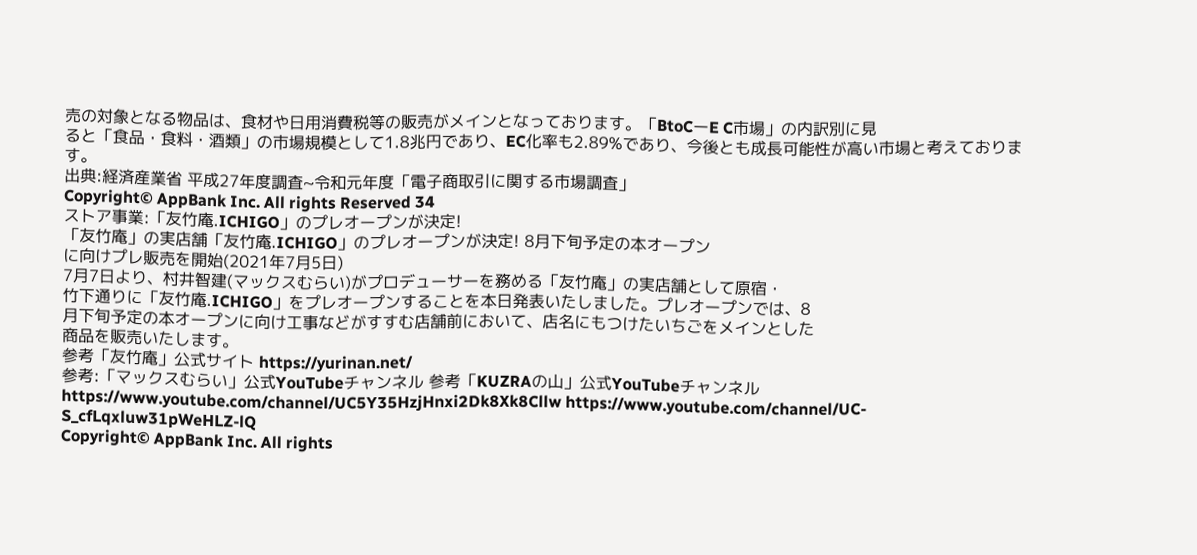売の対象となる物品は、食材や日用消費税等の販売がメインとなっております。「BtoCーE C市場」の内訳別に見
ると「食品・食料・酒類」の市場規模として1.8兆円であり、EC化率も2.89%であり、今後とも成長可能性が高い市場と考えております。
出典:経済産業省 平成27年度調査~令和元年度「電子商取引に関する市場調査」
Copyright© AppBank Inc. All rights Reserved 34
ストア事業:「友竹庵.ICHIGO」のプレオープンが決定!
「友竹庵」の実店舗「友竹庵.ICHIGO」のプレオープンが決定! 8月下旬予定の本オープン
に向けプレ販売を開始(2021年7月5日)
7月7日より、村井智建(マックスむらい)がプロデューサーを務める「友竹庵」の実店舗として原宿・
竹下通りに「友竹庵.ICHIGO」をプレオープンすることを本日発表いたしました。プレオープンでは、8
月下旬予定の本オープンに向け工事などがすすむ店舗前において、店名にもつけたいちごをメインとした
商品を販売いたします。
参考「友竹庵」公式サイト https://yurinan.net/
参考:「マックスむらい」公式YouTubeチャンネル 参考「KUZRAの山」公式YouTubeチャンネル
https://www.youtube.com/channel/UC5Y35HzjHnxi2Dk8Xk8Cllw https://www.youtube.com/channel/UC-S_cfLqxluw31pWeHLZ-lQ
Copyright© AppBank Inc. All rights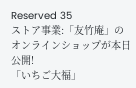Reserved 35
ストア事業:「友竹庵」のオンラインショップが本日公開!
「いちご大福」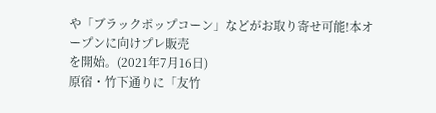や「ブラックポップコーン」などがお取り寄せ可能!本オープンに向けプレ販売
を開始。(2021年7月16日)
原宿・竹下通りに「友竹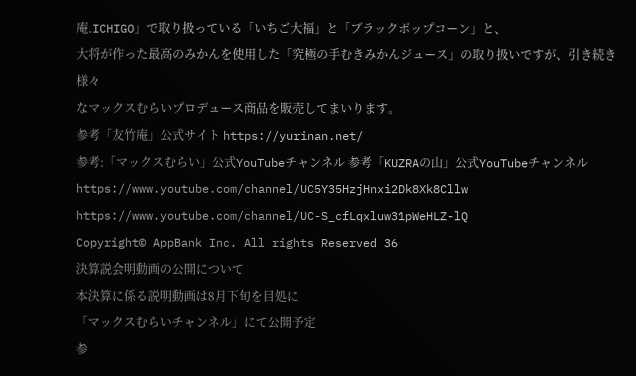庵.ICHIGO」で取り扱っている「いちご大福」と「ブラックポップコーン」と、
大将が作った最高のみかんを使用した「究極の手むきみかんジュース」の取り扱いですが、引き続き様々
なマックスむらいプロデュース商品を販売してまいります。
参考「友竹庵」公式サイト https://yurinan.net/
参考:「マックスむらい」公式YouTubeチャンネル 参考「KUZRAの山」公式YouTubeチャンネル
https://www.youtube.com/channel/UC5Y35HzjHnxi2Dk8Xk8Cllw https://www.youtube.com/channel/UC-S_cfLqxluw31pWeHLZ-lQ
Copyright© AppBank Inc. All rights Reserved 36
決算説会明動画の公開について
本決算に係る説明動画は8月下旬を目処に
「マックスむらいチャンネル」にて公開予定
参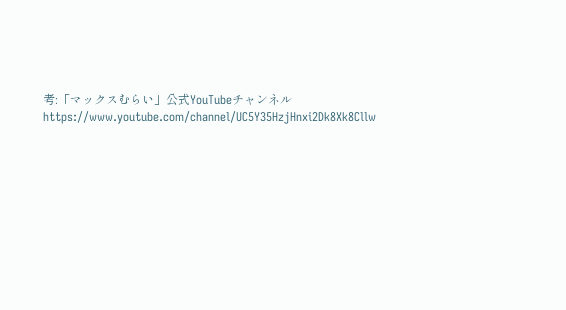考:「マックスむらい」公式YouTubeチャンネル
https://www.youtube.com/channel/UC5Y35HzjHnxi2Dk8Xk8Cllw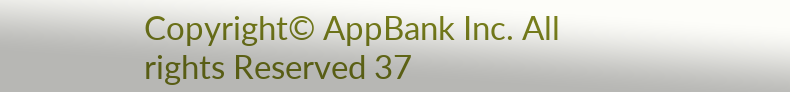Copyright© AppBank Inc. All rights Reserved 37